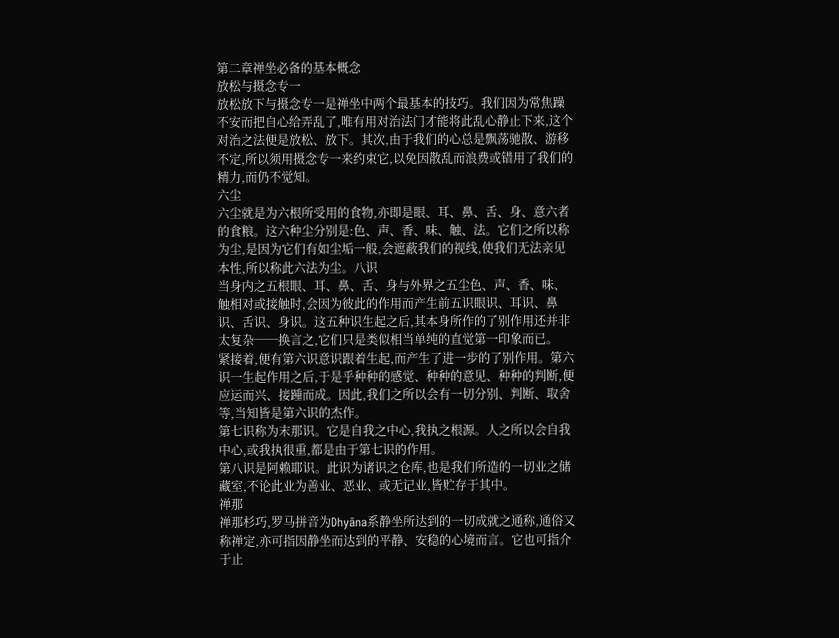第二章禅坐必备的基本概念
放松与摄念专一
放松放下与摄念专一是禅坐中两个最基本的技巧。我们因为常焦躁不安而把自心给弄乱了,唯有用对治法门才能将此乱心静止下来,这个对治之法便是放松、放下。其次,由于我们的心总是飘荡驰散、游移不定,所以须用摄念专一来约束它,以免因散乱而浪费或错用了我们的精力,而仍不觉知。
六尘
六尘就是为六根所受用的食物,亦即是眼、耳、鼻、舌、身、意六者的食粮。这六种尘分别是:色、声、香、味、触、法。它们之所以称为尘,是因为它们有如尘垢一般,会遮蔽我们的视线,使我们无法亲见本性,所以称此六法为尘。八识
当身内之五根眼、耳、鼻、舌、身与外界之五尘色、声、香、味、触相对或接触时,会因为彼此的作用而产生前五识眼识、耳识、鼻识、舌识、身识。这五种识生起之后,其本身所作的了别作用还并非太复杂──换言之,它们只是类似相当单纯的直觉第一印象而已。
紧接着,便有第六识意识跟着生起,而产生了进一步的了别作用。第六识一生起作用之后,于是乎种种的感觉、种种的意见、种种的判断,便应运而兴、接踵而成。因此,我们之所以会有一切分别、判断、取舍等,当知皆是第六识的杰作。
第七识称为末那识。它是自我之中心,我执之根源。人之所以会自我中心,或我执很重,都是由于第七识的作用。
第八识是阿赖耶识。此识为诸识之仓库,也是我们所造的一切业之储
藏室,不论此业为善业、恶业、或无记业,皆贮存于其中。
禅那
禅那杉巧,罗马拼音为Dhyāna系静坐所达到的一切成就之通称,通俗又称禅定,亦可指因静坐而达到的平静、安稳的心境而言。它也可指介于止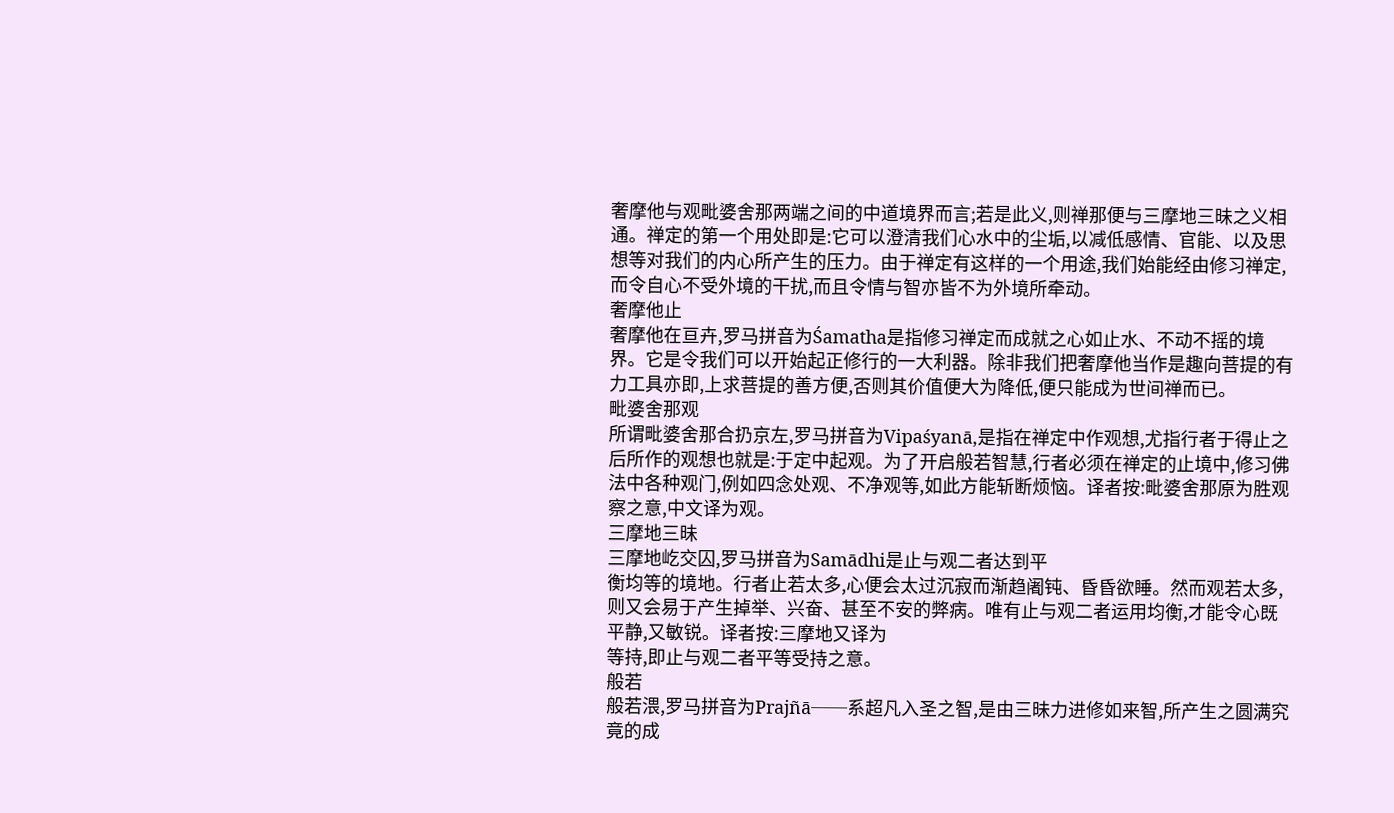奢摩他与观毗婆舍那两端之间的中道境界而言;若是此义,则禅那便与三摩地三昧之义相通。禅定的第一个用处即是:它可以澄清我们心水中的尘垢,以减低感情、官能、以及思想等对我们的内心所产生的压力。由于禅定有这样的一个用途,我们始能经由修习禅定,而令自心不受外境的干扰,而且令情与智亦皆不为外境所牵动。
奢摩他止
奢摩他在亘卉,罗马拼音为Śamatha是指修习禅定而成就之心如止水、不动不摇的境界。它是令我们可以开始起正修行的一大利器。除非我们把奢摩他当作是趣向菩提的有力工具亦即,上求菩提的善方便,否则其价值便大为降低,便只能成为世间禅而已。
毗婆舍那观
所谓毗婆舍那合扔京左,罗马拼音为Vipaśyanā,是指在禅定中作观想,尤指行者于得止之后所作的观想也就是:于定中起观。为了开启般若智慧,行者必须在禅定的止境中,修习佛法中各种观门,例如四念处观、不净观等,如此方能斩断烦恼。译者按:毗婆舍那原为胜观察之意,中文译为观。
三摩地三昧
三摩地屹交囚,罗马拼音为Samādhi是止与观二者达到平
衡均等的境地。行者止若太多,心便会太过沉寂而渐趋阇钝、昏昏欲睡。然而观若太多,则又会易于产生掉举、兴奋、甚至不安的弊病。唯有止与观二者运用均衡,才能令心既平静,又敏锐。译者按:三摩地又译为
等持,即止与观二者平等受持之意。
般若
般若渨,罗马拼音为Prajñā──系超凡入圣之智,是由三昧力进修如来智,所产生之圆满究竟的成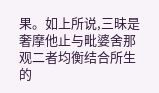果。如上所说,三昧是奢摩他止与毗婆舍那
观二者均衡结合所生的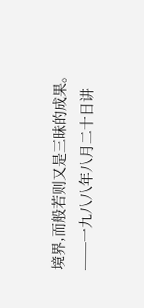境界,而般若则又是三昧的成果。
──一九八八年八月二十日讲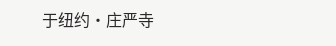于纽约·庄严寺